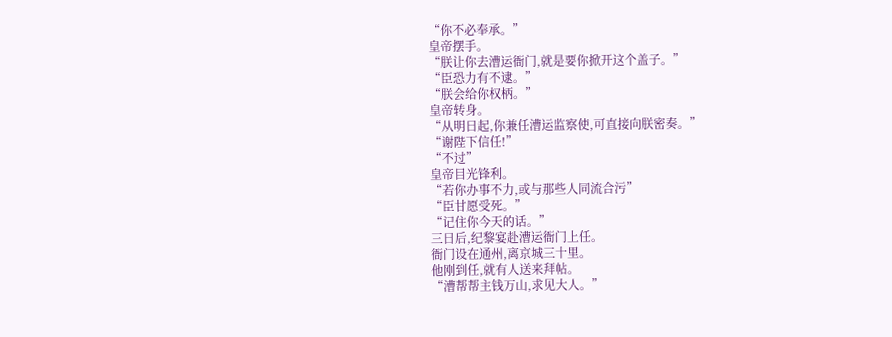“你不必奉承。”
皇帝摆手。
“朕让你去漕运衙门,就是要你掀开这个盖子。”
“臣恐力有不逮。”
“朕会给你权柄。”
皇帝转身。
“从明日起,你兼任漕运监察使,可直接向朕密奏。”
“谢陛下信任!”
“不过”
皇帝目光锋利。
“若你办事不力,或与那些人同流合污”
“臣甘愿受死。”
“记住你今天的话。”
三日后,纪黎宴赴漕运衙门上任。
衙门设在通州,离京城三十里。
他刚到任,就有人送来拜帖。
“漕帮帮主钱万山,求见大人。”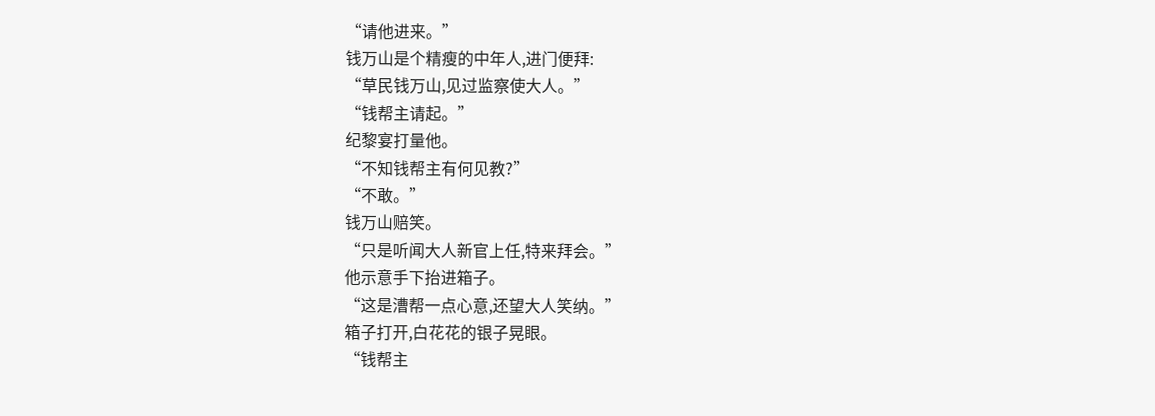“请他进来。”
钱万山是个精瘦的中年人,进门便拜:
“草民钱万山,见过监察使大人。”
“钱帮主请起。”
纪黎宴打量他。
“不知钱帮主有何见教?”
“不敢。”
钱万山赔笑。
“只是听闻大人新官上任,特来拜会。”
他示意手下抬进箱子。
“这是漕帮一点心意,还望大人笑纳。”
箱子打开,白花花的银子晃眼。
“钱帮主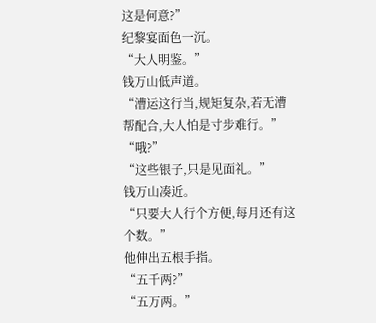这是何意?”
纪黎宴面色一沉。
“大人明鉴。”
钱万山低声道。
“漕运这行当,规矩复杂,若无漕帮配合,大人怕是寸步难行。”
“哦?”
“这些银子,只是见面礼。”
钱万山凑近。
“只要大人行个方便,每月还有这个数。”
他伸出五根手指。
“五千两?”
“五万两。”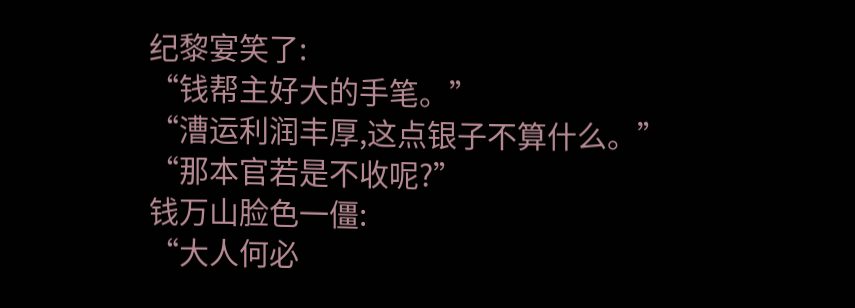纪黎宴笑了:
“钱帮主好大的手笔。”
“漕运利润丰厚,这点银子不算什么。”
“那本官若是不收呢?”
钱万山脸色一僵:
“大人何必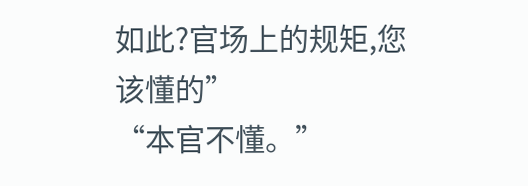如此?官场上的规矩,您该懂的”
“本官不懂。”